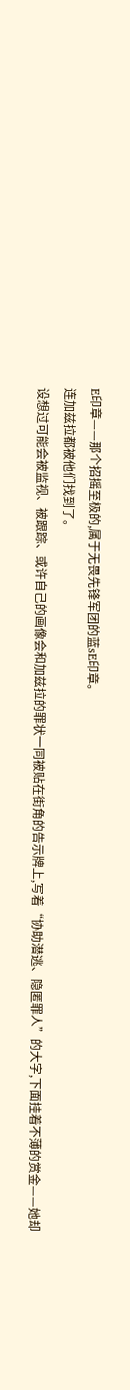E印章——那个招摇至极的,属于无畏先锋军团的蓝sE印章。
连加兹拉都被他们找到了。
设想过可能会被监视、被跟踪、或许自己的画像会和加兹拉的罪状一同被贴在街角的告示牌上,写着“协助潜逃、隐匿罪人”的大字,下面挂着不薄的赏金——她却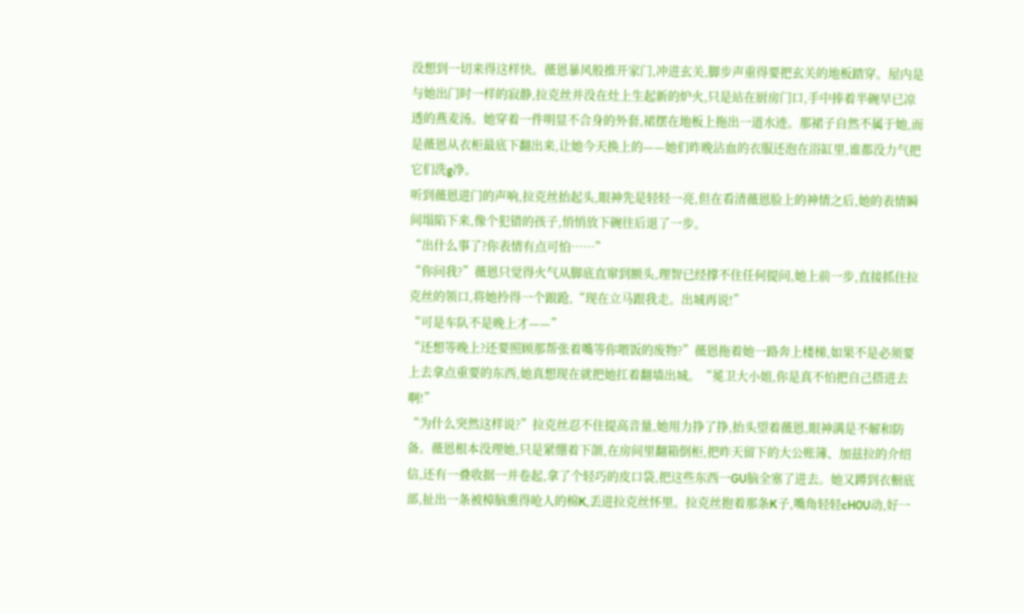没想到一切来得这样快。薇恩暴风般推开家门,冲进玄关,脚步声重得要把玄关的地板踏穿。屋内是与她出门时一样的寂静,拉克丝并没在灶上生起新的炉火,只是站在厨房门口,手中捧着半碗早已凉透的燕麦汤。她穿着一件明显不合身的外套,裙摆在地板上拖出一道水迹。那裙子自然不属于她,而是薇恩从衣柜最底下翻出来,让她今天换上的——她们昨晚沾血的衣服还泡在浴缸里,谁都没力气把它们洗g净。
听到薇恩进门的声响,拉克丝抬起头,眼神先是轻轻一亮,但在看清薇恩脸上的神情之后,她的表情瞬间塌陷下来,像个犯错的孩子,悄悄放下碗往后退了一步。
“出什么事了?你表情有点可怕……”
“你问我?”薇恩只觉得火气从脚底直窜到额头,理智已经撑不住任何提问,她上前一步,直接抓住拉克丝的领口,将她拎得一个踉跄,“现在立马跟我走。出城再说!”
“可是车队不是晚上才——”
“还想等晚上?还要照顾那帮张着嘴等你喂饭的废物?”薇恩拖着她一路奔上楼梯,如果不是必须要上去拿点重要的东西,她真想现在就把她扛着翻墙出城。“冕卫大小姐,你是真不怕把自己搭进去啊!”
“为什么突然这样说?”拉克丝忍不住提高音量,她用力挣了挣,抬头望着薇恩,眼神满是不解和防备。薇恩根本没理她,只是紧绷着下颌,在房间里翻箱倒柜,把昨天留下的大公账簿、加兹拉的介绍信,还有一叠收据一并卷起,拿了个轻巧的皮口袋,把这些东西一GU脑全塞了进去。她又蹲到衣橱底部,扯出一条被樟脑熏得呛人的棉K,丢进拉克丝怀里。拉克丝抱着那条K子,嘴角轻轻cH0U动,好一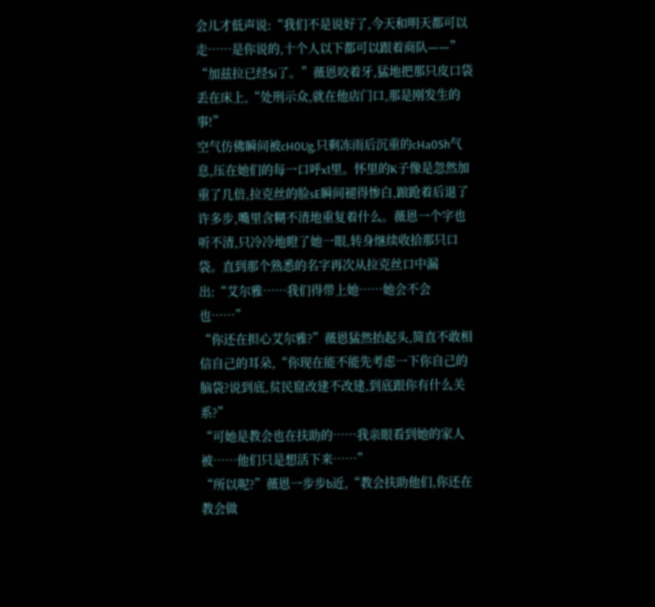会儿才低声说:“我们不是说好了,今天和明天都可以走……是你说的,十个人以下都可以跟着商队——”
“加兹拉已经Si了。”薇恩咬着牙,猛地把那只皮口袋丢在床上,“处刑示众,就在他店门口,那是刚发生的事!”
空气仿佛瞬间被cH0Ug,只剩冻雨后沉重的cHa0Sh气息,压在她们的每一口呼x1里。怀里的K子像是忽然加重了几倍,拉克丝的脸sE瞬间褪得惨白,踉跄着后退了许多步,嘴里含糊不清地重复着什么。薇恩一个字也听不清,只冷冷地瞪了她一眼,转身继续收拾那只口袋。直到那个熟悉的名字再次从拉克丝口中漏出:“艾尔雅……我们得带上她……她会不会也……”
“你还在担心艾尔雅?”薇恩猛然抬起头,简直不敢相信自己的耳朵,“你现在能不能先考虑一下你自己的脑袋?说到底,贫民窟改建不改建,到底跟你有什么关系?”
“可她是教会也在扶助的……我亲眼看到她的家人被……他们只是想活下来……”
“所以呢?”薇恩一步步b近,“教会扶助他们,你还在教会做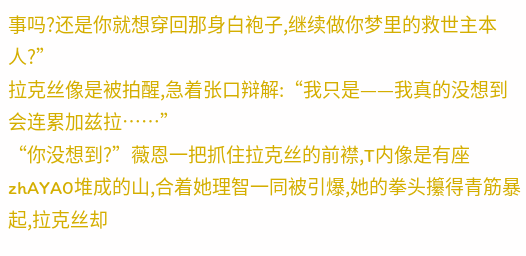事吗?还是你就想穿回那身白袍子,继续做你梦里的救世主本人?”
拉克丝像是被拍醒,急着张口辩解:“我只是——我真的没想到会连累加兹拉……”
“你没想到?”薇恩一把抓住拉克丝的前襟,T内像是有座zhAYA0堆成的山,合着她理智一同被引爆,她的拳头攥得青筋暴起,拉克丝却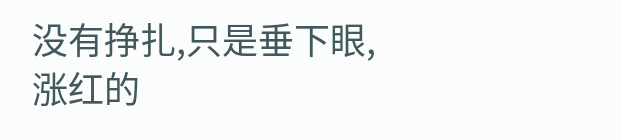没有挣扎,只是垂下眼,涨红的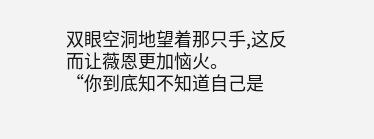双眼空洞地望着那只手,这反而让薇恩更加恼火。
“你到底知不知道自己是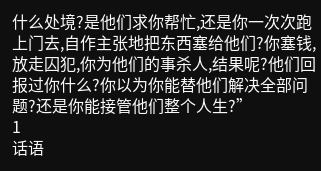什么处境?是他们求你帮忙,还是你一次次跑上门去,自作主张地把东西塞给他们?你塞钱,放走囚犯,你为他们的事杀人,结果呢?他们回报过你什么?你以为你能替他们解决全部问题?还是你能接管他们整个人生?”
1
话语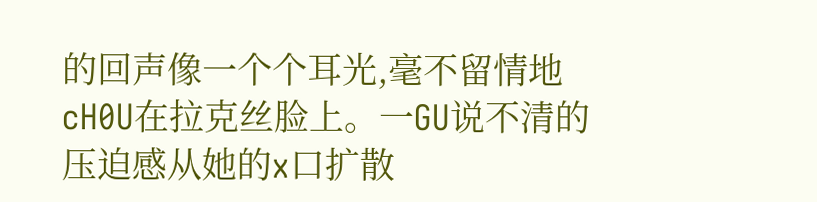的回声像一个个耳光,毫不留情地cH0U在拉克丝脸上。一GU说不清的压迫感从她的x口扩散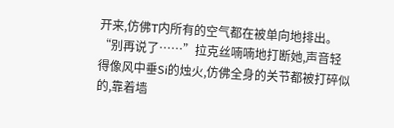开来,仿佛T内所有的空气都在被单向地排出。“别再说了……”拉克丝喃喃地打断她,声音轻得像风中垂Si的烛火,仿佛全身的关节都被打碎似的,靠着墙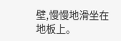壁,慢慢地滑坐在地板上。